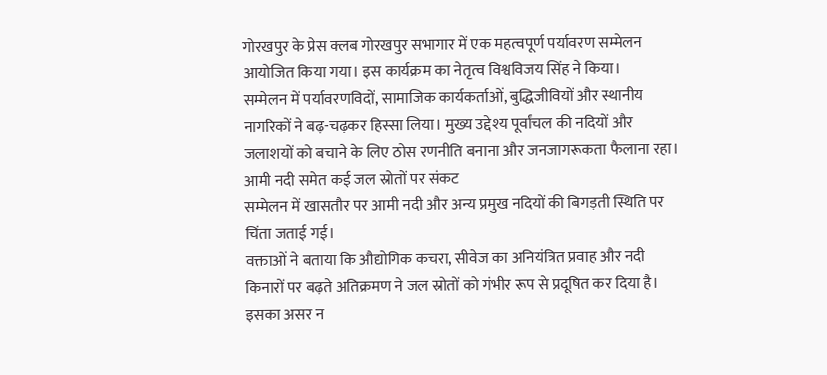गोरखपुर के प्रेस क्लब गोरखपुर सभागार में एक महत्वपूर्ण पर्यावरण सम्मेलन आयोजित किया गया। इस कार्यक्रम का नेतृत्व विश्वविजय सिंह ने किया।
सम्मेलन में पर्यावरणविदों, सामाजिक कार्यकर्ताओं, बुद्धिजीवियों और स्थानीय नागरिकों ने बढ़-चढ़कर हिस्सा लिया। मुख्य उद्देश्य पूर्वांचल की नदियों और जलाशयों को बचाने के लिए ठोस रणनीति बनाना और जनजागरूकता फैलाना रहा।
आमी नदी समेत कई जल स्रोतों पर संकट
सम्मेलन में खासतौर पर आमी नदी और अन्य प्रमुख नदियों की बिगड़ती स्थिति पर चिंता जताई गई।
वक्ताओं ने बताया कि औद्योगिक कचरा, सीवेज का अनियंत्रित प्रवाह और नदी किनारों पर बढ़ते अतिक्रमण ने जल स्रोतों को गंभीर रूप से प्रदूषित कर दिया है।
इसका असर न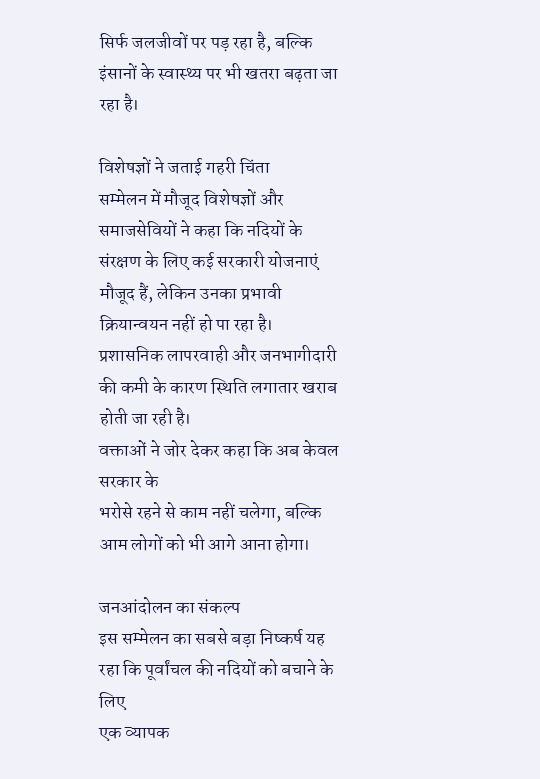सिर्फ जलजीवों पर पड़ रहा है, बल्कि इंसानों के स्वास्थ्य पर भी खतरा बढ़ता जा रहा है।

विशेषज्ञों ने जताई गहरी चिंता
सम्मेलन में मौजूद विशेषज्ञों और समाजसेवियों ने कहा कि नदियों के संरक्षण के लिए कई सरकारी योजनाएं मौजूद हैं, लेकिन उनका प्रभावी क्रियान्वयन नहीं हो पा रहा है।
प्रशासनिक लापरवाही और जनभागीदारी की कमी के कारण स्थिति लगातार खराब होती जा रही है।
वक्ताओं ने जोर देकर कहा कि अब केवल सरकार के
भरोसे रहने से काम नहीं चलेगा, बल्कि आम लोगों को भी आगे आना होगा।

जनआंदोलन का संकल्प
इस सम्मेलन का सबसे बड़ा निष्कर्ष यह रहा कि पूर्वांचल की नदियों को बचाने के लिए
एक व्यापक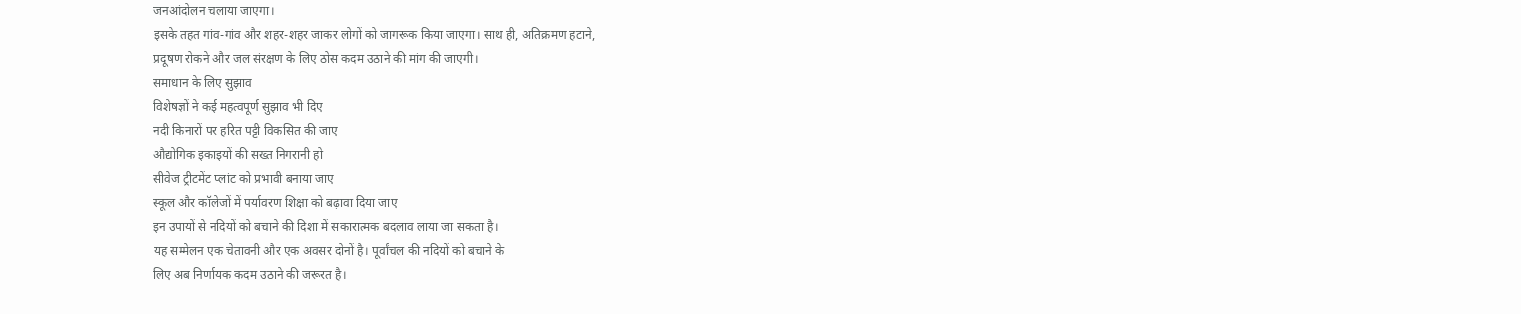जनआंदोलन चलाया जाएगा।
इसके तहत गांव-गांव और शहर-शहर जाकर लोगों को जागरूक किया जाएगा। साथ ही, अतिक्रमण हटाने,
प्रदूषण रोकने और जल संरक्षण के लिए ठोस कदम उठाने की मांग की जाएगी।
समाधान के लिए सुझाव
विशेषज्ञों ने कई महत्वपूर्ण सुझाव भी दिए
नदी किनारों पर हरित पट्टी विकसित की जाए
औद्योगिक इकाइयों की सख्त निगरानी हो
सीवेज ट्रीटमेंट प्लांट को प्रभावी बनाया जाए
स्कूल और कॉलेजों में पर्यावरण शिक्षा को बढ़ावा दिया जाए
इन उपायों से नदियों को बचाने की दिशा में सकारात्मक बदलाव लाया जा सकता है।
यह सम्मेलन एक चेतावनी और एक अवसर दोनों है। पूर्वांचल की नदियों को बचाने के
लिए अब निर्णायक कदम उठाने की जरूरत है।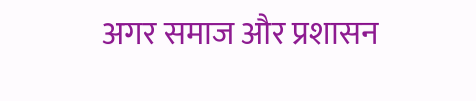अगर समाज और प्रशासन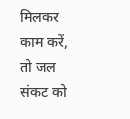मिलकर काम करें, तो जल संकट को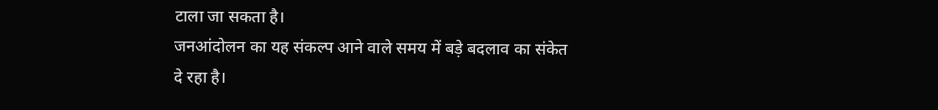टाला जा सकता है।
जनआंदोलन का यह संकल्प आने वाले समय में बड़े बदलाव का संकेत दे रहा है।